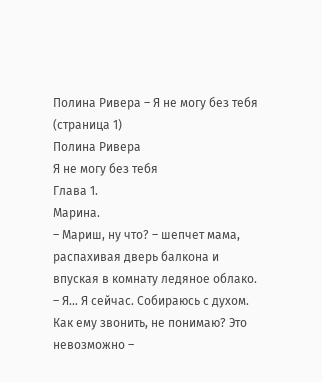Полина Ривера – Я не могу без тебя (страница 1)
Полина Ривера
Я не могу без тебя
Глава 1.
Марина.
– Мариш, ну что? – шепчет мама, распахивая дверь балкона и впуская в комнату ледяное облако.
– Я… Я сейчас. Собираюсь с духом.
Как ему звонить, не понимаю? Это невозможно –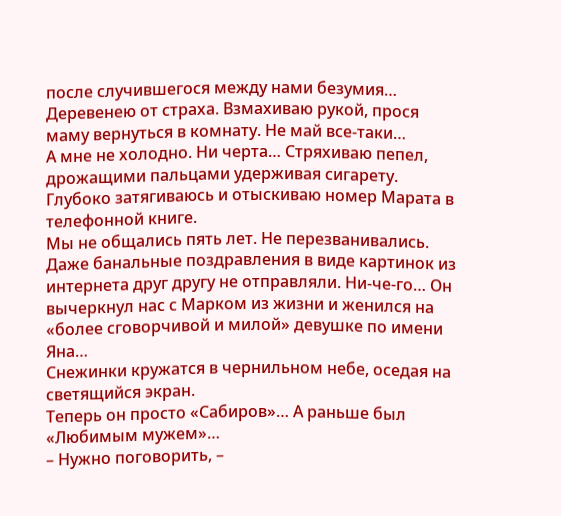после случившегося между нами безумия… Деревенею от страха. Взмахиваю рукой, прося маму вернуться в комнату. Не май все-таки…
А мне не холодно. Ни черта… Стряхиваю пепел, дрожащими пальцами удерживая сигарету. Глубоко затягиваюсь и отыскиваю номер Марата в телефонной книге.
Мы не общались пять лет. Не перезванивались. Даже банальные поздравления в виде картинок из интернета друг другу не отправляли. Ни-че-го… Он вычеркнул нас с Марком из жизни и женился на «более сговорчивой и милой» девушке по имени Яна…
Снежинки кружатся в чернильном небе, оседая на светящийся экран.
Теперь он просто «Сабиров»… А раньше был «Любимым мужем»…
– Нужно поговорить, –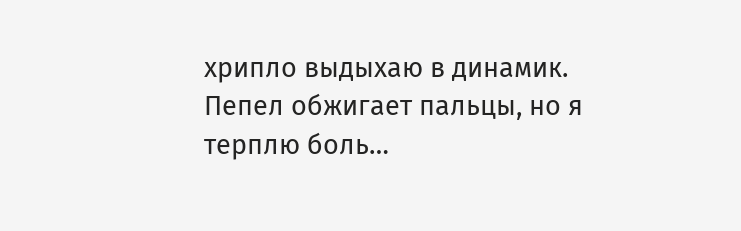хрипло выдыхаю в динамик.
Пепел обжигает пальцы, но я терплю боль…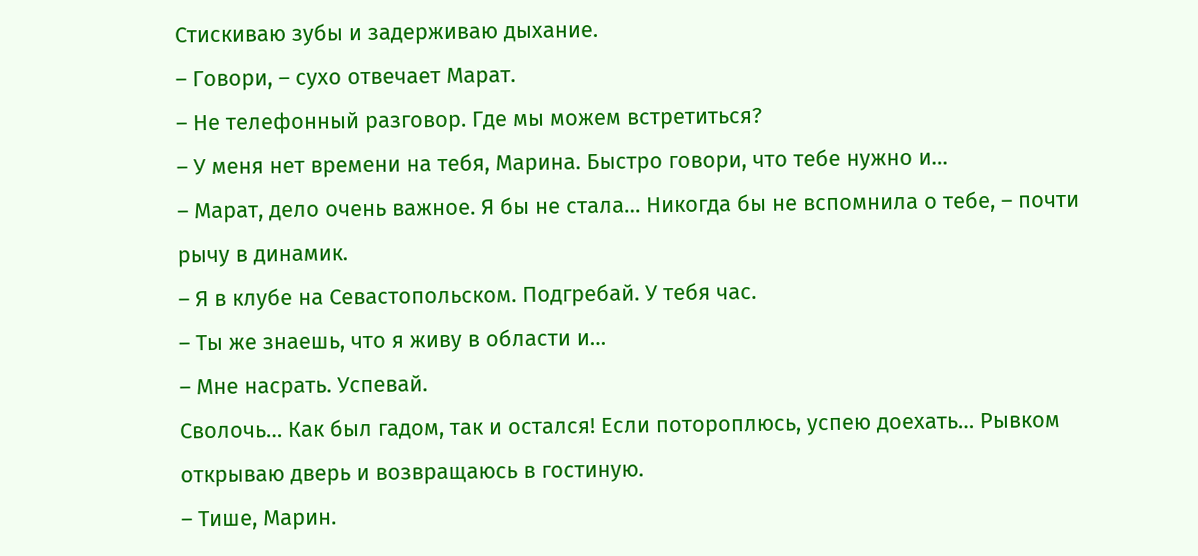Стискиваю зубы и задерживаю дыхание.
– Говори, – сухо отвечает Марат.
– Не телефонный разговор. Где мы можем встретиться?
– У меня нет времени на тебя, Марина. Быстро говори, что тебе нужно и…
– Марат, дело очень важное. Я бы не стала… Никогда бы не вспомнила о тебе, – почти рычу в динамик.
– Я в клубе на Севастопольском. Подгребай. У тебя час.
– Ты же знаешь, что я живу в области и…
– Мне насрать. Успевай.
Сволочь… Как был гадом, так и остался! Если потороплюсь, успею доехать… Рывком открываю дверь и возвращаюсь в гостиную.
– Тише, Марин.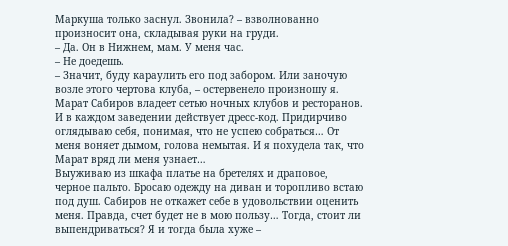Маркуша только заснул. Звонила? – взволнованно произносит она, складывая руки на груди.
– Да. Он в Нижнем, мам. У меня час.
– Не доедешь.
– Значит, буду караулить его под забором. Или заночую возле этого чертова клуба, – остервенело произношу я.
Марат Сабиров владеет сетью ночных клубов и ресторанов. И в каждом заведении действует дресс-код. Придирчиво оглядываю себя, понимая, что не успею собраться… От меня воняет дымом, голова немытая. И я похудела так, что Марат вряд ли меня узнает…
Выуживаю из шкафа платье на бретелях и драповое, черное пальто. Бросаю одежду на диван и торопливо встаю под душ. Сабиров не откажет себе в удовольствии оценить меня. Правда, счет будет не в мою пользу… Тогда, стоит ли выпендриваться? Я и тогда была хуже –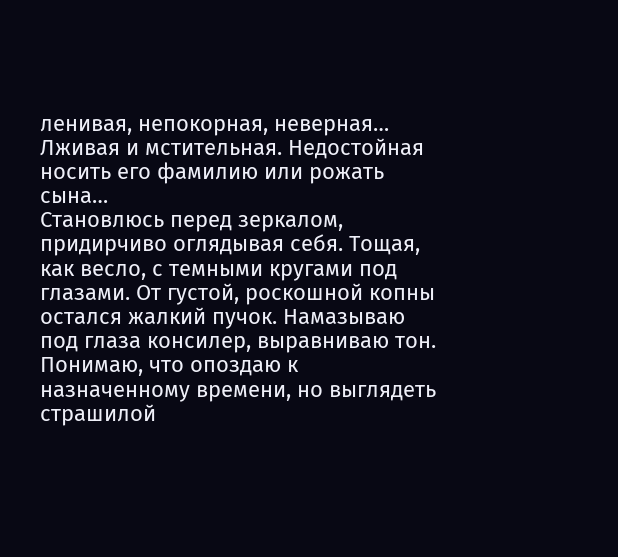ленивая, непокорная, неверная… Лживая и мстительная. Недостойная носить его фамилию или рожать сына…
Становлюсь перед зеркалом, придирчиво оглядывая себя. Тощая, как весло, с темными кругами под глазами. От густой, роскошной копны остался жалкий пучок. Намазываю под глаза консилер, выравниваю тон. Понимаю, что опоздаю к назначенному времени, но выглядеть страшилой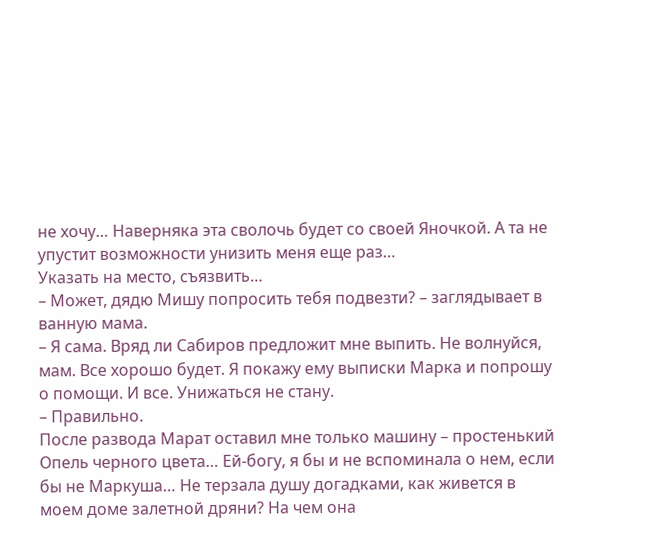не хочу… Наверняка эта сволочь будет со своей Яночкой. А та не упустит возможности унизить меня еще раз…
Указать на место, съязвить…
– Может, дядю Мишу попросить тебя подвезти? – заглядывает в ванную мама.
– Я сама. Вряд ли Сабиров предложит мне выпить. Не волнуйся, мам. Все хорошо будет. Я покажу ему выписки Марка и попрошу о помощи. И все. Унижаться не стану.
– Правильно.
После развода Марат оставил мне только машину – простенький Опель черного цвета… Ей-богу, я бы и не вспоминала о нем, если бы не Маркуша… Не терзала душу догадками, как живется в моем доме залетной дряни? На чем она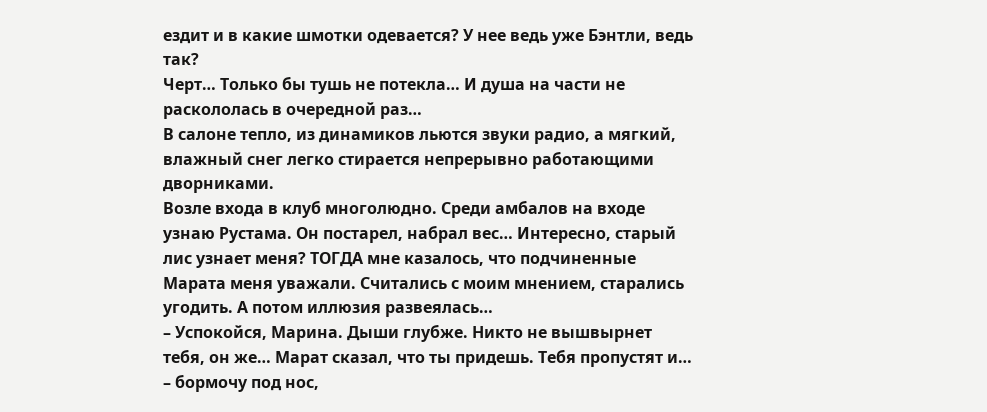ездит и в какие шмотки одевается? У нее ведь уже Бэнтли, ведь так?
Черт… Только бы тушь не потекла… И душа на части не раскололась в очередной раз…
В салоне тепло, из динамиков льются звуки радио, а мягкий, влажный снег легко стирается непрерывно работающими дворниками.
Возле входа в клуб многолюдно. Среди амбалов на входе узнаю Рустама. Он постарел, набрал вес… Интересно, старый лис узнает меня? ТОГДА мне казалось, что подчиненные Марата меня уважали. Считались с моим мнением, старались угодить. А потом иллюзия развеялась…
– Успокойся, Марина. Дыши глубже. Никто не вышвырнет тебя, он же… Марат сказал, что ты придешь. Тебя пропустят и… – бормочу под нос,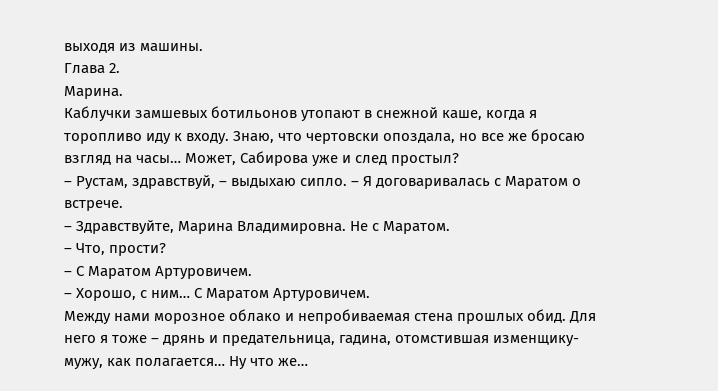выходя из машины.
Глава 2.
Марина.
Каблучки замшевых ботильонов утопают в снежной каше, когда я торопливо иду к входу. Знаю, что чертовски опоздала, но все же бросаю взгляд на часы… Может, Сабирова уже и след простыл?
– Рустам, здравствуй, – выдыхаю сипло. – Я договаривалась с Маратом о встрече.
– Здравствуйте, Марина Владимировна. Не с Маратом.
– Что, прости?
– С Маратом Артуровичем.
– Хорошо, с ним… С Маратом Артуровичем.
Между нами морозное облако и непробиваемая стена прошлых обид. Для него я тоже – дрянь и предательница, гадина, отомстившая изменщику-мужу, как полагается… Ну что же…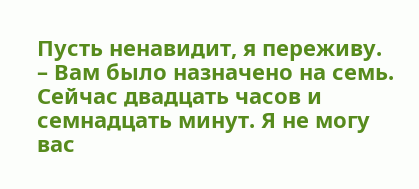Пусть ненавидит, я переживу.
– Вам было назначено на семь. Сейчас двадцать часов и семнадцать минут. Я не могу вас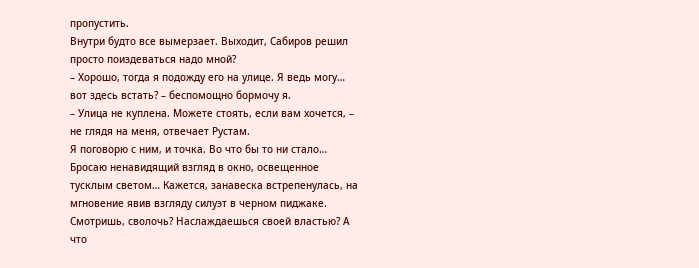пропустить.
Внутри будто все вымерзает. Выходит, Сабиров решил просто поиздеваться надо мной?
– Хорошо, тогда я подожду его на улице. Я ведь могу… вот здесь встать? – беспомощно бормочу я.
– Улица не куплена. Можете стоять, если вам хочется, – не глядя на меня, отвечает Рустам.
Я поговорю с ним, и точка. Во что бы то ни стало…
Бросаю ненавидящий взгляд в окно, освещенное тусклым светом… Кажется, занавеска встрепенулась, на мгновение явив взгляду силуэт в черном пиджаке. Смотришь, сволочь? Наслаждаешься своей властью? А что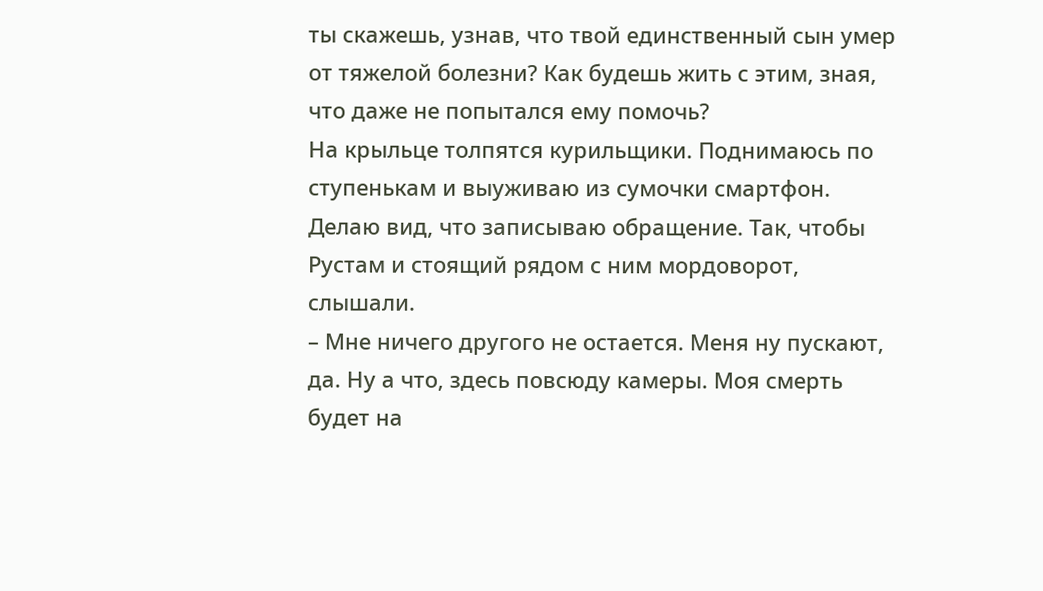ты скажешь, узнав, что твой единственный сын умер от тяжелой болезни? Как будешь жить с этим, зная, что даже не попытался ему помочь?
На крыльце толпятся курильщики. Поднимаюсь по ступенькам и выуживаю из сумочки смартфон. Делаю вид, что записываю обращение. Так, чтобы Рустам и стоящий рядом с ним мордоворот, слышали.
– Мне ничего другого не остается. Меня ну пускают, да. Ну а что, здесь повсюду камеры. Моя смерть будет на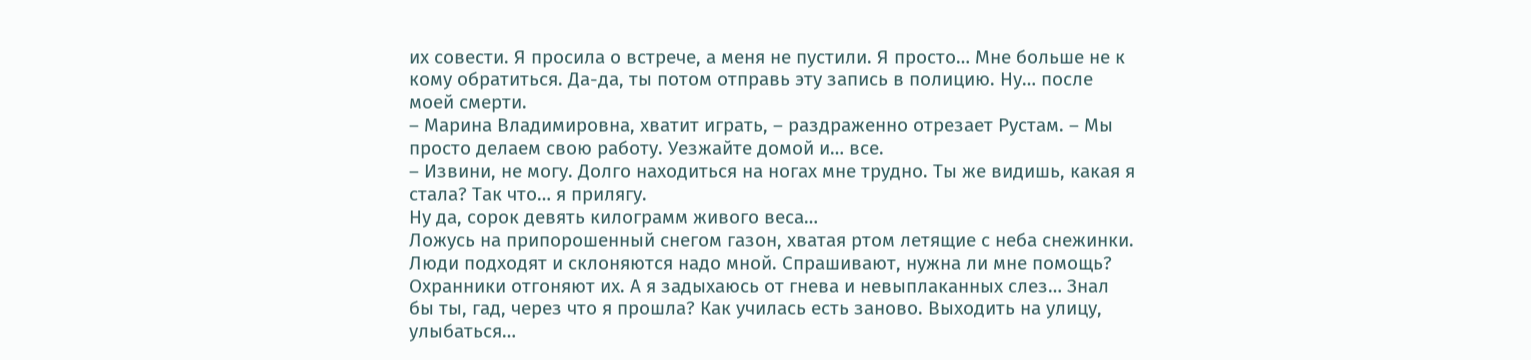их совести. Я просила о встрече, а меня не пустили. Я просто… Мне больше не к кому обратиться. Да-да, ты потом отправь эту запись в полицию. Ну… после моей смерти.
– Марина Владимировна, хватит играть, – раздраженно отрезает Рустам. – Мы просто делаем свою работу. Уезжайте домой и… все.
– Извини, не могу. Долго находиться на ногах мне трудно. Ты же видишь, какая я стала? Так что… я прилягу.
Ну да, сорок девять килограмм живого веса…
Ложусь на припорошенный снегом газон, хватая ртом летящие с неба снежинки.
Люди подходят и склоняются надо мной. Спрашивают, нужна ли мне помощь? Охранники отгоняют их. А я задыхаюсь от гнева и невыплаканных слез… Знал бы ты, гад, через что я прошла? Как училась есть заново. Выходить на улицу, улыбаться…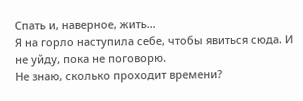Спать и, наверное, жить…
Я на горло наступила себе, чтобы явиться сюда. И не уйду, пока не поговорю.
Не знаю, сколько проходит времени?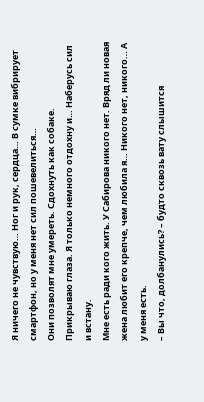Я ничего не чувствую… Ног и рук, сердца… В сумке вибрирует смартфон, но у меня нет сил пошевелиться…
Они позволят мне умереть. Сдохнуть как собаке.
Прикрываю глаза. Я только немного отдохну и… Наберусь сил и встану.
Мне есть ради кого жить. У Сабирова никого нет. Вряд ли новая жена любит его крепче, чем любила я… Никого нет, никого… А у меня есть.
– Вы что, долбанулись? – будто сквозь вату слышится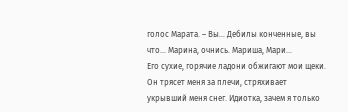голос Марата. – Вы… Дебилы конченные, вы что… Марина, очнись. Мариша, Мари…
Его сухие, горячие ладони обжигают мои щеки. Он трясет меня за плечи, стряхивает укрывший меня снег. Идиотка, зачем я только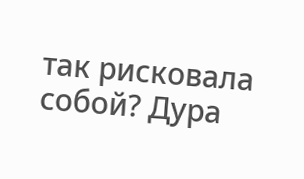так рисковала собой? Дура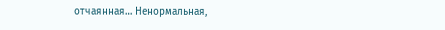отчаянная… Ненормальная,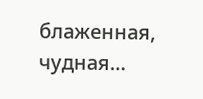блаженная, чудная…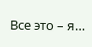Все это – я…